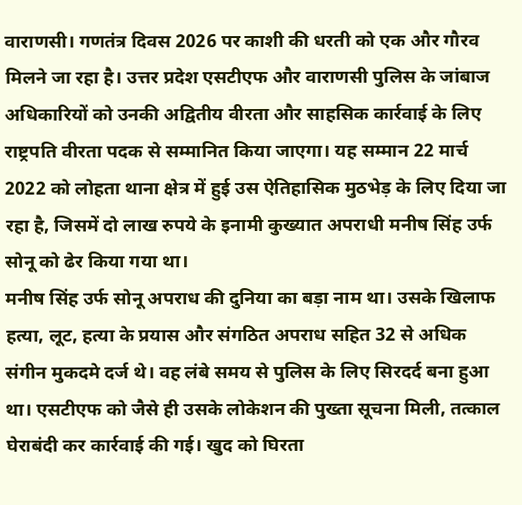वाराणसी। गणतंत्र दिवस 2026 पर काशी की धरती को एक और गौरव मिलने जा रहा है। उत्तर प्रदेश एसटीएफ और वाराणसी पुलिस के जांबाज अधिकारियों को उनकी अद्वितीय वीरता और साहसिक कार्रवाई के लिए राष्ट्रपति वीरता पदक से सम्मानित किया जाएगा। यह सम्मान 22 मार्च 2022 को लोहता थाना क्षेत्र में हुई उस ऐतिहासिक मुठभेड़ के लिए दिया जा रहा है, जिसमें दो लाख रुपये के इनामी कुख्यात अपराधी मनीष सिंह उर्फ सोनू को ढेर किया गया था।
मनीष सिंह उर्फ सोनू अपराध की दुनिया का बड़ा नाम था। उसके खिलाफ हत्या, लूट, हत्या के प्रयास और संगठित अपराध सहित 32 से अधिक संगीन मुकदमे दर्ज थे। वह लंबे समय से पुलिस के लिए सिरदर्द बना हुआ था। एसटीएफ को जैसे ही उसके लोकेशन की पुख्ता सूचना मिली, तत्काल घेराबंदी कर कार्रवाई की गई। खुद को घिरता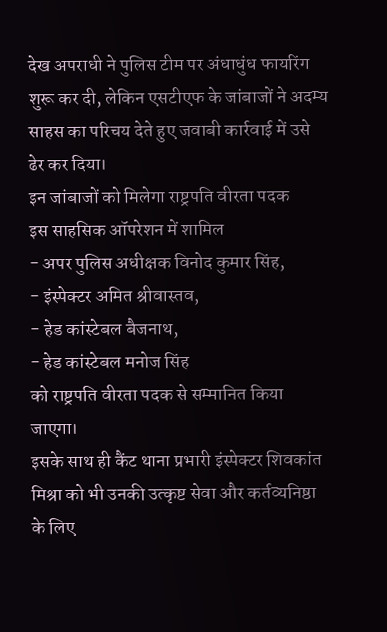देख अपराधी ने पुलिस टीम पर अंधाधुंध फायरिंग शुरू कर दी, लेकिन एसटीएफ के जांबाजों ने अदम्य साहस का परिचय देते हुए जवाबी कार्रवाई में उसे ढेर कर दिया।
इन जांबाजों को मिलेगा राष्ट्रपति वीरता पदक
इस साहसिक ऑपरेशन में शामिल
- अपर पुलिस अधीक्षक विनोद कुमार सिंह,
- इंस्पेक्टर अमित श्रीवास्तव,
- हेड कांस्टेबल बैजनाथ,
- हेड कांस्टेबल मनोज सिंह
को राष्ट्रपति वीरता पदक से सम्मानित किया जाएगा।
इसके साथ ही कैंट थाना प्रभारी इंस्पेक्टर शिवकांत मिश्रा को भी उनकी उत्कृष्ट सेवा और कर्तव्यनिष्ठा के लिए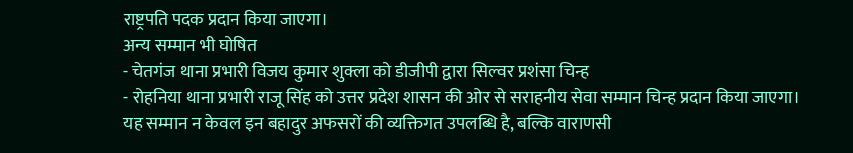राष्ट्रपति पदक प्रदान किया जाएगा।
अन्य सम्मान भी घोषित
- चेतगंज थाना प्रभारी विजय कुमार शुक्ला को डीजीपी द्वारा सिल्वर प्रशंसा चिन्ह
- रोहनिया थाना प्रभारी राजू सिंह को उत्तर प्रदेश शासन की ओर से सराहनीय सेवा सम्मान चिन्ह प्रदान किया जाएगा।
यह सम्मान न केवल इन बहादुर अफसरों की व्यक्तिगत उपलब्धि है, बल्कि वाराणसी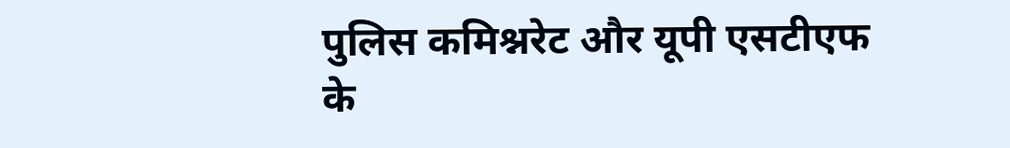पुलिस कमिश्नरेट और यूपी एसटीएफ के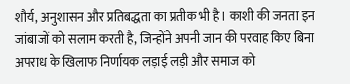शौर्य, अनुशासन और प्रतिबद्धता का प्रतीक भी है। काशी की जनता इन जांबाजों को सलाम करती है, जिन्होंने अपनी जान की परवाह किए बिना अपराध के खिलाफ निर्णायक लड़ाई लड़ी और समाज को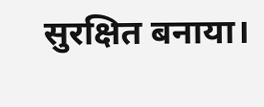सुरक्षित बनाया।